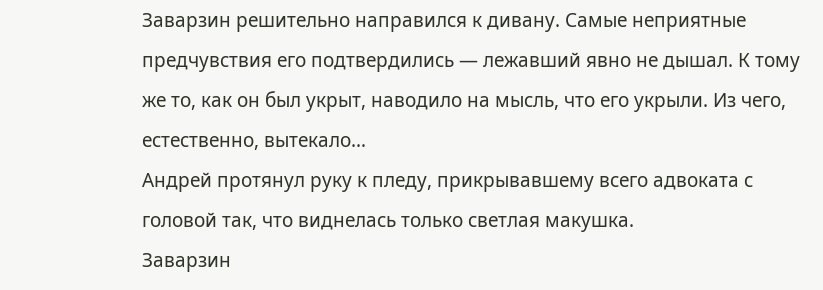Заварзин решительно направился к дивану. Самые неприятные предчувствия его подтвердились — лежавший явно не дышал. К тому же то, как он был укрыт, наводило на мысль, что его укрыли. Из чего, естественно, вытекало…
Андрей протянул руку к пледу, прикрывавшему всего адвоката с головой так, что виднелась только светлая макушка.
Заварзин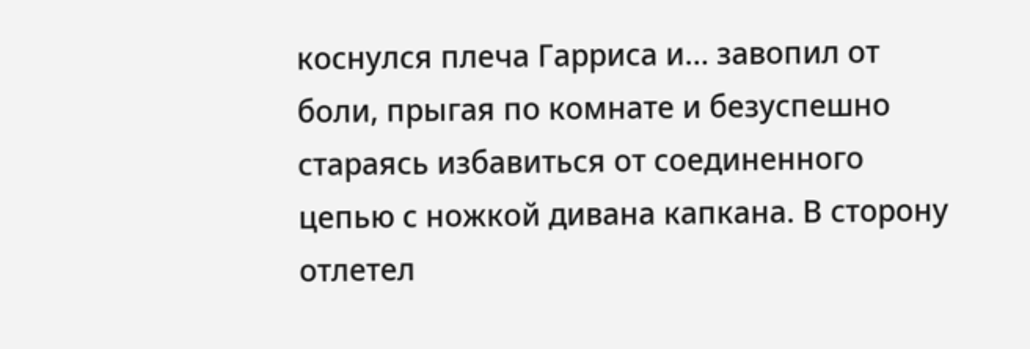коснулся плеча Гарриса и… завопил от боли, прыгая по комнате и безуспешно стараясь избавиться от соединенного цепью с ножкой дивана капкана. В сторону отлетел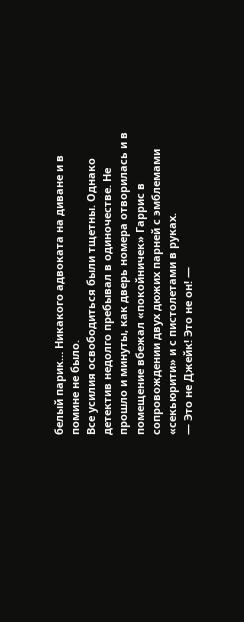белый парик… Никакого адвоката на диване и в помине не было.
Все усилия освободиться были тщетны. Однако детектив недолго пребывал в одиночестве. Не прошло и минуты, как дверь номера отворилась и в помещение вбежал «покойничек» Гаррис в сопровождении двух дюжих парней с эмблемами «секьюрити» и с пистолетами в руках.
— Это не Джейк! Это не он! —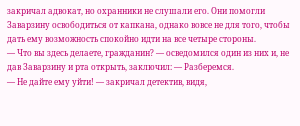закричал адвокат, но охранники не слушали его. Они помогли Заварзину освободиться от капкана, однако вовсе не для того, чтобы дать ему возможность спокойно идти на все четыре стороны.
— Что вы здесь делаете, гражданин? — осведомился один из них и, не дав Заварзину и рта открыть, заключил: — Разберемся.
— Не дайте ему уйти! — закричал детектив, видя,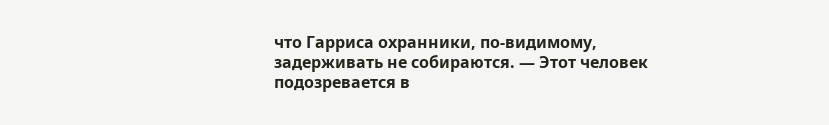что Гарриса охранники, по-видимому, задерживать не собираются. — Этот человек подозревается в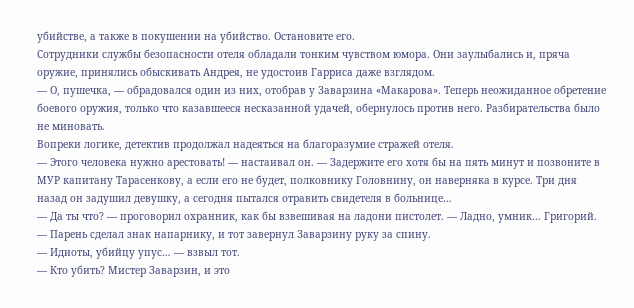убийстве, а также в покушении на убийство. Остановите его.
Сотрудники службы безопасности отеля обладали тонким чувством юмора. Они заулыбались и, пряча оружие, принялись обыскивать Андрея, не удостоив Гарриса даже взглядом.
— О, пушечка, — обрадовался один из них, отобрав у Заварзина «Макарова». Теперь неожиданное обретение боевого оружия, только что казавшееся несказанной удачей, обернулось против него. Разбирательства было не миновать.
Вопреки логике, детектив продолжал надеяться на благоразумие стражей отеля.
— Этого человека нужно арестовать! — настаивал он. — Задержите его хотя бы на пять минут и позвоните в МУР капитану Тарасенкову, а если его не будет, полковнику Головнину, он наверняка в курсе. Три дня назад он задушил девушку, а сегодня пытался отравить свидетеля в больнице…
— Да ты что? — проговорил охранник, как бы взвешивая на ладони пистолет. — Ладно, умник… Григорий. — Парень сделал знак напарнику, и тот завернул Заварзину руку за спину.
— Идиоты, убийцу упус… — взвыл тот.
— Кто убить? Мистер Заварзин, и это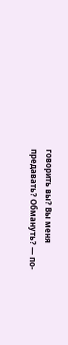говорить вы? Вы меня предавать? Обмануть? — по-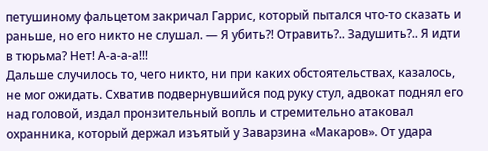петушиному фальцетом закричал Гаррис, который пытался что-то сказать и раньше, но его никто не слушал. — Я убить?! Отравить?.. Задушить?.. Я идти в тюрьма? Нет! А-а-а-а!!!
Дальше случилось то, чего никто, ни при каких обстоятельствах, казалось, не мог ожидать. Схватив подвернувшийся под руку стул, адвокат поднял его над головой, издал пронзительный вопль и стремительно атаковал охранника, который держал изъятый у Заварзина «Макаров». От удара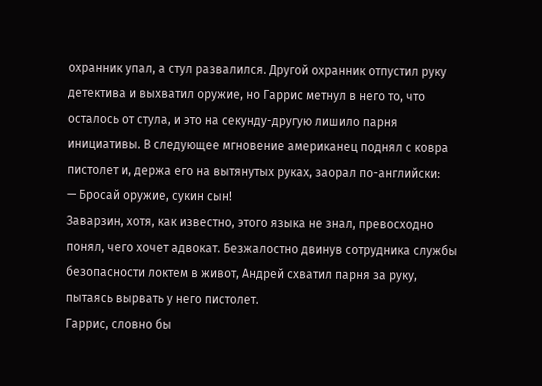охранник упал, а стул развалился. Другой охранник отпустил руку детектива и выхватил оружие, но Гаррис метнул в него то, что осталось от стула, и это на секунду-другую лишило парня инициативы. В следующее мгновение американец поднял с ковра пистолет и, держа его на вытянутых руках, заорал по-английски:
— Бросай оружие, сукин сын!
Заварзин, хотя, как известно, этого языка не знал, превосходно понял, чего хочет адвокат. Безжалостно двинув сотрудника службы безопасности локтем в живот, Андрей схватил парня за руку, пытаясь вырвать у него пистолет.
Гаррис, словно бы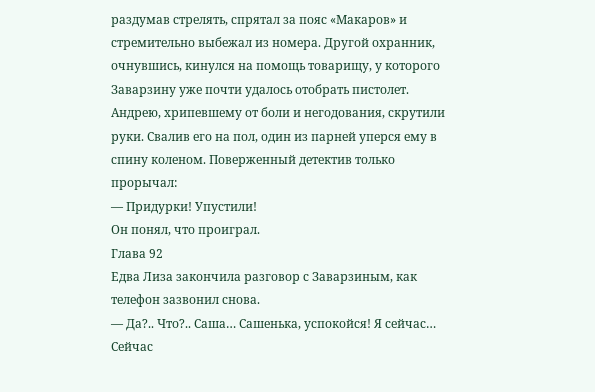раздумав стрелять, спрятал за пояс «Макаров» и стремительно выбежал из номера. Другой охранник, очнувшись, кинулся на помощь товарищу, у которого Заварзину уже почти удалось отобрать пистолет.
Андрею, хрипевшему от боли и негодования, скрутили руки. Свалив его на пол, один из парней уперся ему в спину коленом. Поверженный детектив только прорычал:
— Придурки! Упустили!
Он понял, что проиграл.
Глава 92
Едва Лиза закончила разговор с Заварзиным, как телефон зазвонил снова.
— Да?.. Что?.. Саша… Сашенька, успокойся! Я сейчас… Сейчас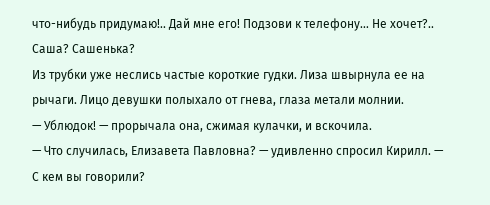что-нибудь придумаю!.. Дай мне его! Подзови к телефону… Не хочет?.. Саша? Сашенька?
Из трубки уже неслись частые короткие гудки. Лиза швырнула ее на рычаги. Лицо девушки полыхало от гнева, глаза метали молнии.
— Ублюдок! — прорычала она, сжимая кулачки, и вскочила.
— Что случилась, Елизавета Павловна? — удивленно спросил Кирилл. — С кем вы говорили?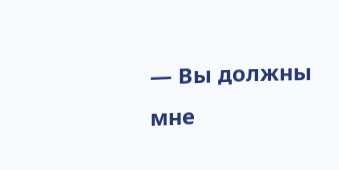— Вы должны мне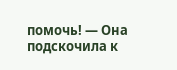помочь! — Она подскочила к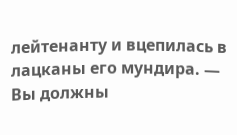лейтенанту и вцепилась в лацканы его мундира. — Вы должны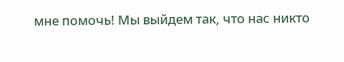мне помочь! Мы выйдем так, что нас никто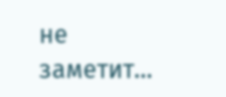не заметит…